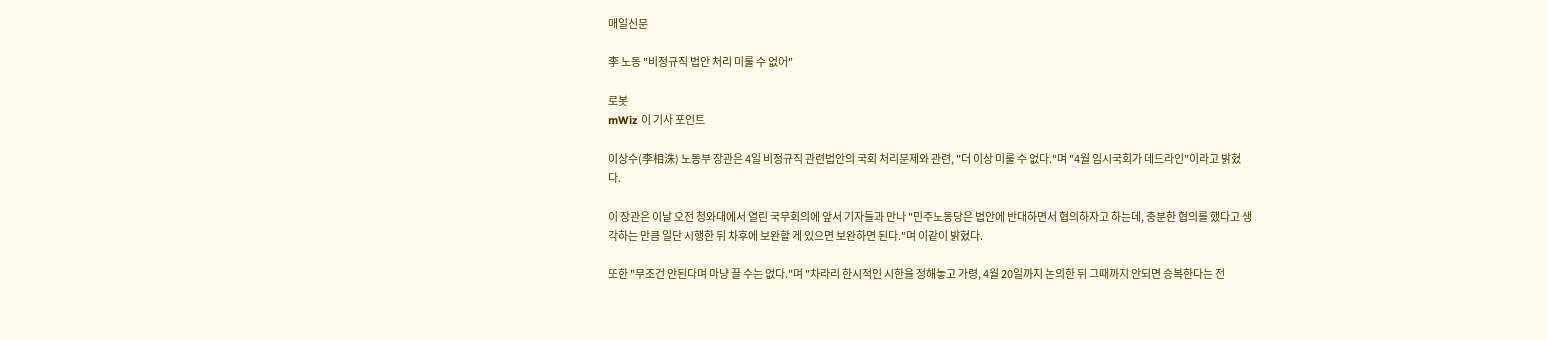매일신문

李 노동 "비정규직 법안 처리 미룰 수 없어"

로봇
mWiz 이 기사 포인트

이상수(李相洙) 노동부 장관은 4일 비정규직 관련법안의 국회 처리문제와 관련, "더 이상 미룰 수 없다."며 "4월 임시국회가 데드라인"이라고 밝혔다.

이 장관은 이날 오전 청와대에서 열린 국무회의에 앞서 기자들과 만나 "민주노동당은 법안에 반대하면서 협의하자고 하는데, 충분한 협의를 했다고 생각하는 만큼 일단 시행한 뒤 차후에 보완할 게 있으면 보완하면 된다."며 이같이 밝혔다.

또한 "무조건 안된다며 마냥 끌 수는 없다."며 "차라리 한시적인 시한을 정해놓고 가령, 4월 20일까지 논의한 뒤 그때까지 안되면 승복한다는 전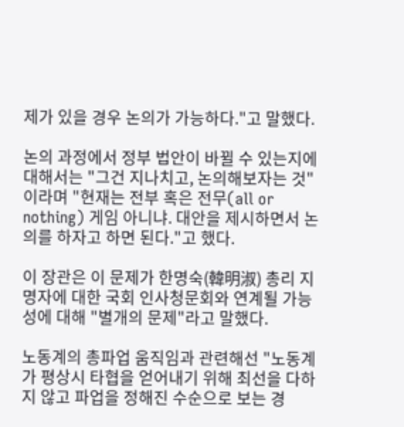제가 있을 경우 논의가 가능하다."고 말했다.

논의 과정에서 정부 법안이 바뀔 수 있는지에 대해서는 "그건 지나치고, 논의해보자는 것"이라며 "현재는 전부 혹은 전무(all or nothing) 게임 아니냐. 대안을 제시하면서 논의를 하자고 하면 된다."고 했다.

이 장관은 이 문제가 한명숙(韓明淑) 총리 지명자에 대한 국회 인사청문회와 연계될 가능성에 대해 "별개의 문제"라고 말했다.

노동계의 총파업 움직임과 관련해선 "노동계가 평상시 타협을 얻어내기 위해 최선을 다하지 않고 파업을 정해진 수순으로 보는 경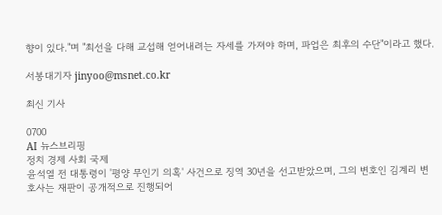향이 있다."며 "최선을 다해 교섭해 얻어내려는 자세를 가져야 하며, 파업은 최후의 수단"이라고 했다.

서봉대기자 jinyoo@msnet.co.kr

최신 기사

0700
AI 뉴스브리핑
정치 경제 사회 국제
윤석열 전 대통령이 '평양 무인기 의혹' 사건으로 징역 30년을 선고받았으며, 그의 변호인 김계리 변호사는 재판이 공개적으로 진행되어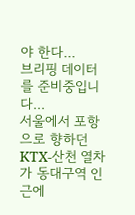야 한다...
브리핑 데이터를 준비중입니다...
서울에서 포항으로 향하던 KTX-산천 열차가 동대구역 인근에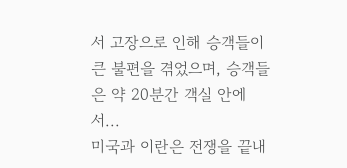서 고장으로 인해 승객들이 큰 불편을 겪었으며, 승객들은 약 20분간 객실 안에서...
미국과 이란은 전쟁을 끝내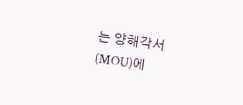는 양해각서(MOU)에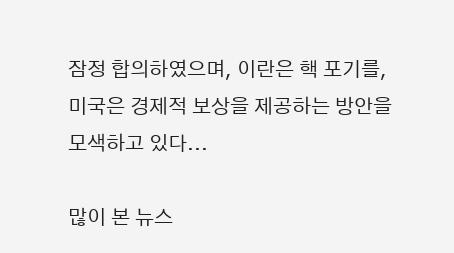잠정 합의하였으며, 이란은 핵 포기를, 미국은 경제적 보상을 제공하는 방안을 모색하고 있다...

많이 본 뉴스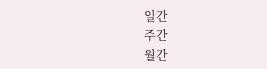일간
주간
월간